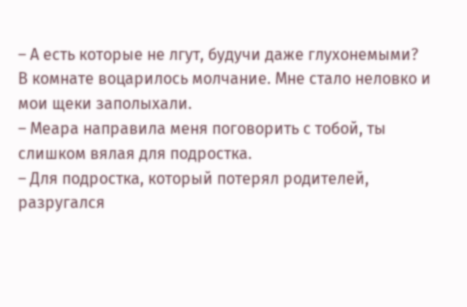– А есть которые не лгут, будучи даже глухонемыми?
В комнате воцарилось молчание. Мне стало неловко и мои щеки заполыхали.
– Меара направила меня поговорить с тобой, ты слишком вялая для подростка.
– Для подростка, который потерял родителей, разругался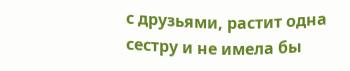с друзьями, растит одна сестру и не имела бы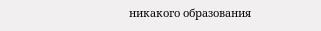никакого образования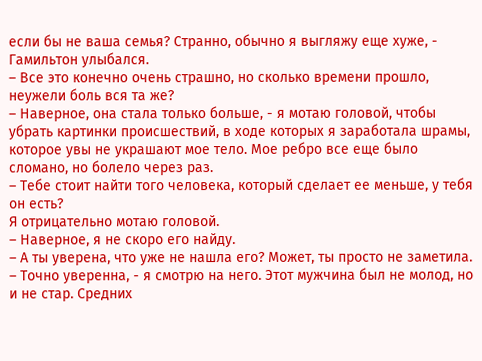если бы не ваша семья? Странно, обычно я выгляжу еще хуже, - Гамильтон улыбался.
– Все это конечно очень страшно, но сколько времени прошло, неужели боль вся та же?
– Наверное, она стала только больше, - я мотаю головой, чтобы убрать картинки происшествий, в ходе которых я заработала шрамы, которое увы не украшают мое тело. Мое ребро все еще было сломано, но болело через раз.
– Тебе стоит найти того человека, который сделает ее меньше, у тебя он есть?
Я отрицательно мотаю головой.
– Наверное, я не скоро его найду.
– А ты уверена, что уже не нашла его? Может, ты просто не заметила.
– Точно уверенна, - я смотрю на него. Этот мужчина был не молод, но и не стар. Средних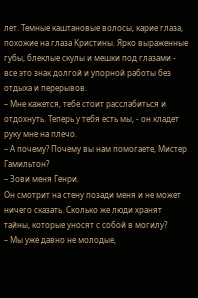лет. Темные каштановые волосы, карие глаза, похожие на глаза Кристины. Ярко выраженные губы, блеклые скулы и мешки под глазами - все это знак долгой и упорной работы без отдыха и перерывов.
– Мне кажется, тебе стоит расслабиться и отдохнуть. Теперь у тебя есть мы, - он кладет руку мне на плечо.
– А почему? Почему вы нам помогаете, Мистер Гамильтон?
– Зови меня Генри.
Он смотрит на стену позади меня и не может ничего сказать. Сколько же люди хранят тайны, которые уносят с собой в могилу?
– Мы уже давно не молодые,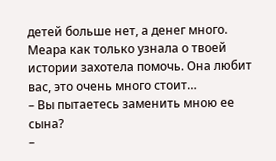детей больше нет, а денег много. Меара как только узнала о твоей истории захотела помочь. Она любит вас, это очень много стоит…
– Вы пытаетесь заменить мною ее сына?
–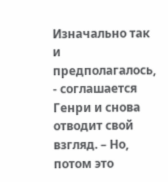Изначально так и предполагалось, - соглашается Генри и снова отводит свой взгляд. – Но, потом это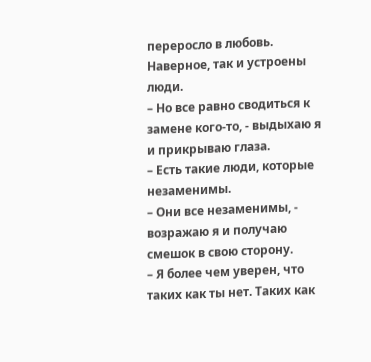переросло в любовь. Наверное, так и устроены люди.
– Но все равно сводиться к замене кого-то, - выдыхаю я и прикрываю глаза.
– Есть такие люди, которые незаменимы.
– Они все незаменимы, - возражаю я и получаю смешок в свою сторону.
– Я более чем уверен, что таких как ты нет. Таких как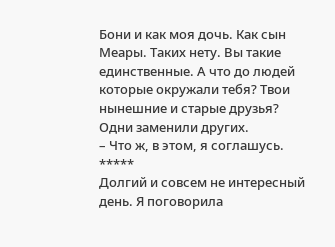Бони и как моя дочь. Как сын Меары. Таких нету. Вы такие единственные. А что до людей которые окружали тебя? Твои нынешние и старые друзья? Одни заменили других.
– Что ж, в этом, я соглашусь.
*****
Долгий и совсем не интересный день. Я поговорила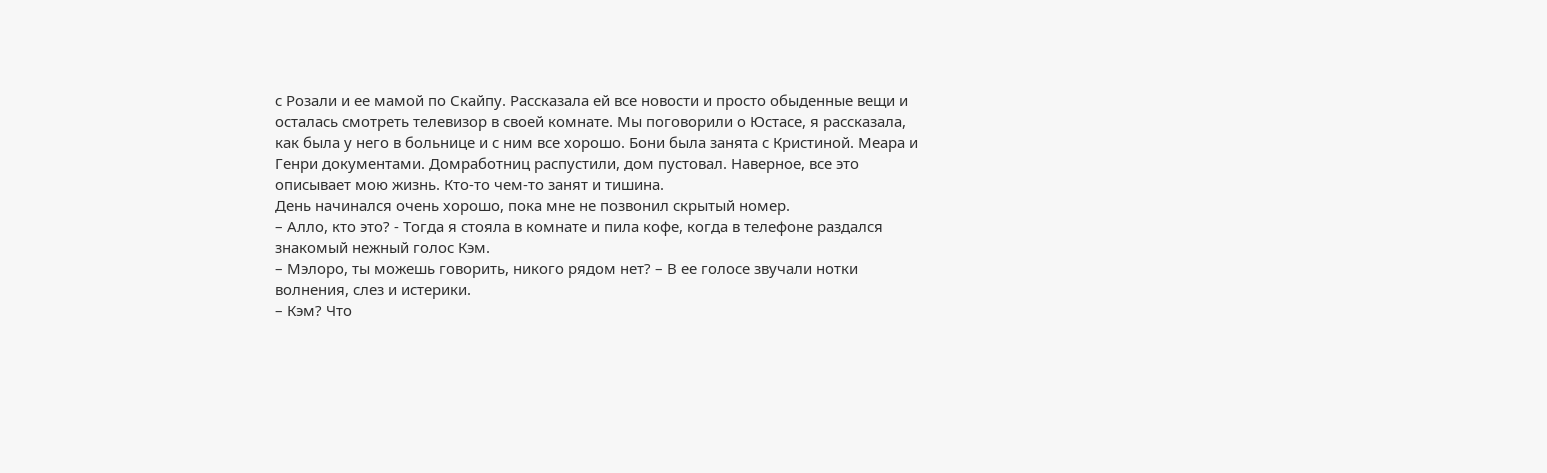с Розали и ее мамой по Скайпу. Рассказала ей все новости и просто обыденные вещи и осталась смотреть телевизор в своей комнате. Мы поговорили о Юстасе, я рассказала, как была у него в больнице и с ним все хорошо. Бони была занята с Кристиной. Меара и Генри документами. Домработниц распустили, дом пустовал. Наверное, все это описывает мою жизнь. Кто-то чем-то занят и тишина.
День начинался очень хорошо, пока мне не позвонил скрытый номер.
– Алло, кто это? - Тогда я стояла в комнате и пила кофе, когда в телефоне раздался знакомый нежный голос Кэм.
– Мэлоро, ты можешь говорить, никого рядом нет? – В ее голосе звучали нотки волнения, слез и истерики.
– Кэм? Что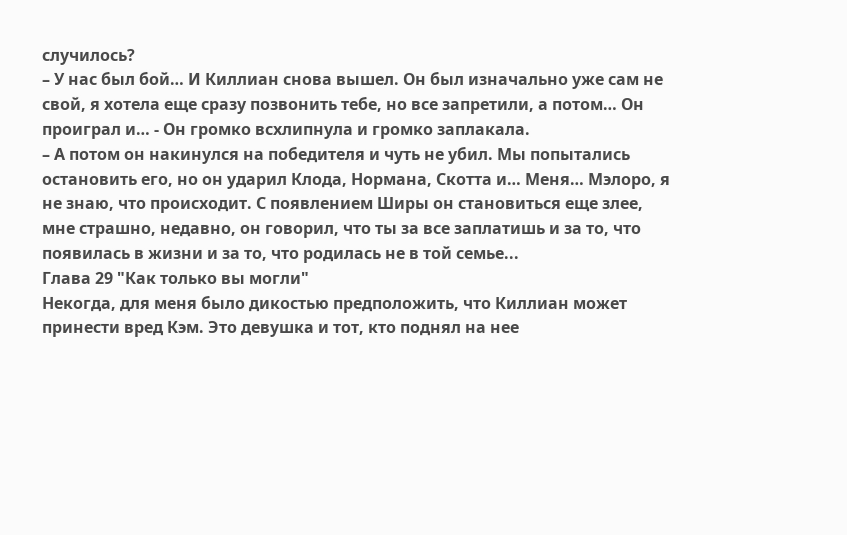случилось?
– У нас был бой… И Киллиан снова вышел. Он был изначально уже сам не свой, я хотела еще сразу позвонить тебе, но все запретили, а потом… Он проиграл и… - Он громко всхлипнула и громко заплакала.
– А потом он накинулся на победителя и чуть не убил. Мы попытались остановить его, но он ударил Клода, Нормана, Скотта и… Меня… Мэлоро, я не знаю, что происходит. С появлением Ширы он становиться еще злее, мне страшно, недавно, он говорил, что ты за все заплатишь и за то, что появилась в жизни и за то, что родилась не в той семье...
Глава 29 "Как только вы могли"
Некогда, для меня было дикостью предположить, что Киллиан может принести вред Кэм. Это девушка и тот, кто поднял на нее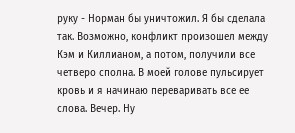руку - Норман бы уничтожил. Я бы сделала так. Возможно, конфликт произошел между Кэм и Киллианом, а потом, получили все четверо сполна. В моей голове пульсирует кровь и я начинаю переваривать все ее слова. Вечер. Ну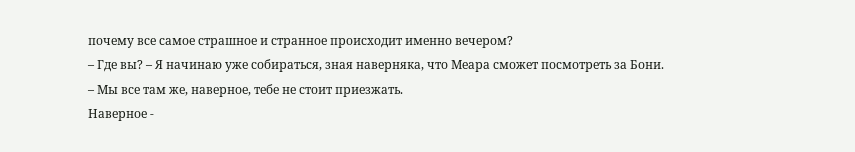почему все самое страшное и странное происходит именно вечером?
– Где вы? – Я начинаю уже собираться, зная наверняка, что Меара сможет посмотреть за Бони.
– Мы все там же, наверное, тебе не стоит приезжать.
Наверное -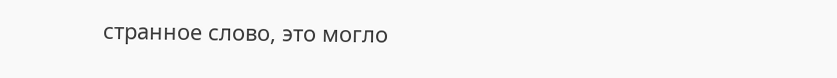странное слово, это могло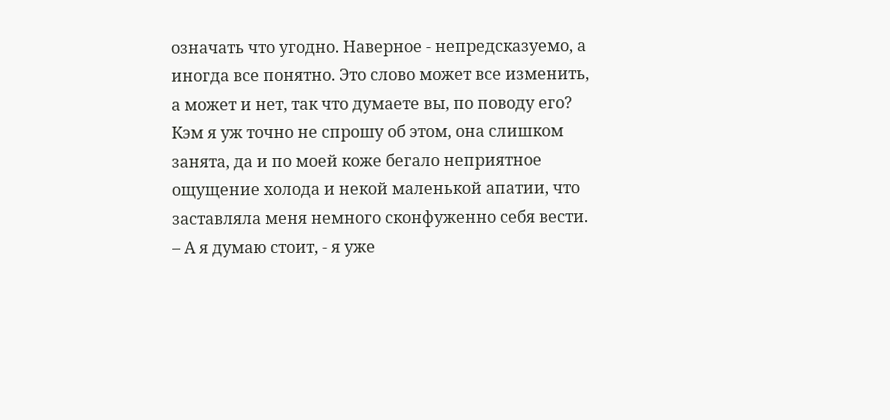означать что угодно. Наверное - непредсказуемо, а иногда все понятно. Это слово может все изменить, а может и нет, так что думаете вы, по поводу его? Кэм я уж точно не спрошу об этом, она слишком занята, да и по моей коже бегало неприятное ощущение холода и некой маленькой апатии, что заставляла меня немного сконфуженно себя вести.
– А я думаю стоит, - я уже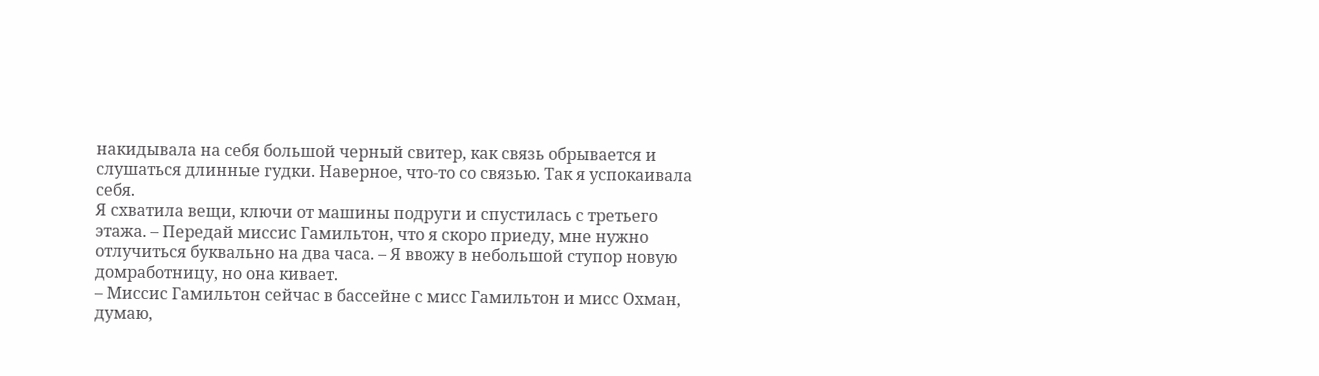накидывала на себя большой черный свитер, как связь обрывается и слушаться длинные гудки. Наверное, что-то со связью. Так я успокаивала себя.
Я схватила вещи, ключи от машины подруги и спустилась с третьего этажа. – Передай миссис Гамильтон, что я скоро приеду, мне нужно отлучиться буквально на два часа. – Я ввожу в небольшой ступор новую домработницу, но она кивает.
– Миссис Гамильтон сейчас в бассейне с мисс Гамильтон и мисс Охман, думаю,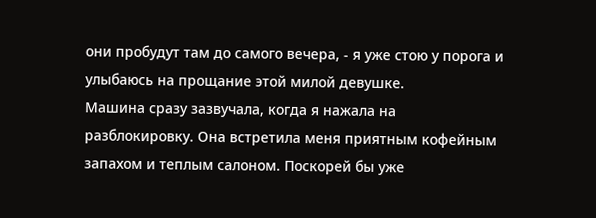они пробудут там до самого вечера, - я уже стою у порога и улыбаюсь на прощание этой милой девушке.
Машина сразу зазвучала, когда я нажала на разблокировку. Она встретила меня приятным кофейным запахом и теплым салоном. Поскорей бы уже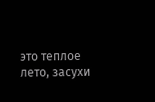это теплое лето, засухи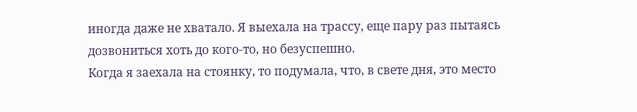иногда даже не хватало. Я выехала на трассу, еще пару раз пытаясь дозвониться хоть до кого-то, но безуспешно.
Когда я заехала на стоянку, то подумала, что, в свете дня, это место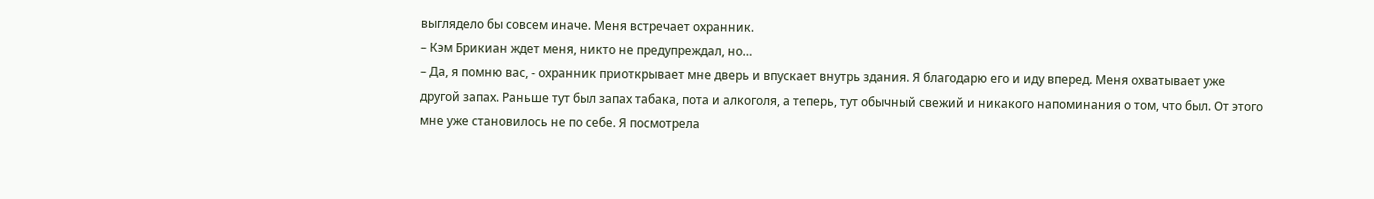выглядело бы совсем иначе. Меня встречает охранник.
– Кэм Брикиан ждет меня, никто не предупреждал, но…
– Да, я помню вас, - охранник приоткрывает мне дверь и впускает внутрь здания. Я благодарю его и иду вперед. Меня охватывает уже другой запах. Раньше тут был запах табака, пота и алкоголя, а теперь, тут обычный свежий и никакого напоминания о том, что был. От этого мне уже становилось не по себе. Я посмотрела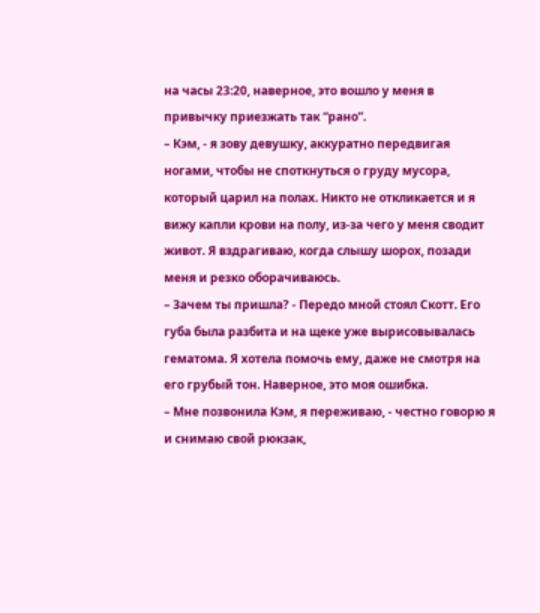на часы 23:20, наверное, это вошло у меня в привычку приезжать так “рано”.
– Кэм, - я зову девушку, аккуратно передвигая ногами, чтобы не споткнуться о груду мусора, который царил на полах. Никто не откликается и я вижу капли крови на полу, из-за чего у меня сводит живот. Я вздрагиваю, когда слышу шорох, позади меня и резко оборачиваюсь.
– Зачем ты пришла? - Передо мной стоял Скотт. Его губа была разбита и на щеке уже вырисовывалась гематома. Я хотела помочь ему, даже не смотря на его грубый тон. Наверное, это моя ошибка.
– Мне позвонила Кэм, я переживаю, - честно говорю я и снимаю свой рюкзак,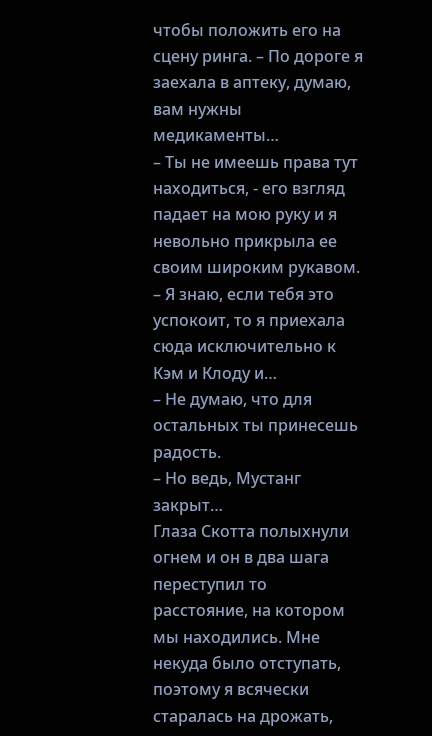чтобы положить его на сцену ринга. – По дороге я заехала в аптеку, думаю, вам нужны медикаменты…
– Ты не имеешь права тут находиться, - его взгляд падает на мою руку и я невольно прикрыла ее своим широким рукавом.
– Я знаю, если тебя это успокоит, то я приехала сюда исключительно к Кэм и Клоду и…
– Не думаю, что для остальных ты принесешь радость.
– Но ведь, Мустанг закрыт…
Глаза Скотта полыхнули огнем и он в два шага переступил то расстояние, на котором мы находились. Мне некуда было отступать, поэтому я всячески старалась на дрожать,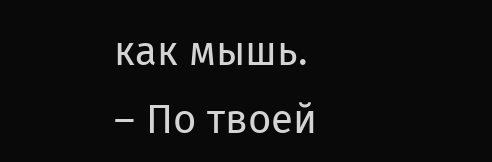как мышь.
– По твоей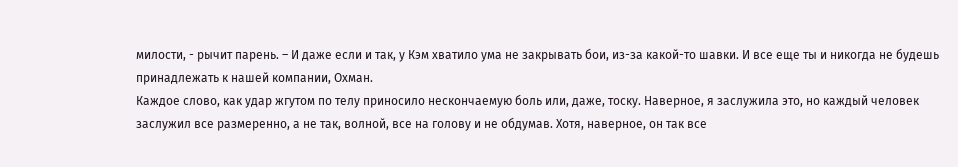милости, - рычит парень. – И даже если и так, у Кэм хватило ума не закрывать бои, из-за какой-то шавки. И все еще ты и никогда не будешь принадлежать к нашей компании, Охман.
Каждое слово, как удар жгутом по телу приносило нескончаемую боль или, даже, тоску. Наверное, я заслужила это, но каждый человек заслужил все размеренно, а не так, волной, все на голову и не обдумав. Хотя, наверное, он так все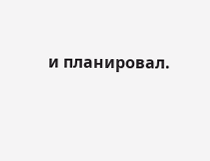и планировал.